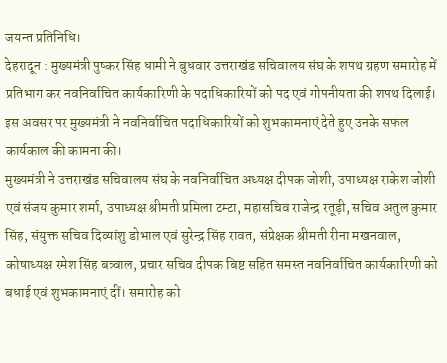जयन्त प्रतिनिधि।
देहरादून : मुख्यमंत्री पुष्कर सिंह धामी ने बुधवार उत्तराखंड सचिवालय संघ के शपथ ग्रहण समारोह में प्रतिभाग कर नवनिर्वाचित कार्यकारिणी के पदाधिकारियों को पद एवं गोपनीयता की शपथ दिलाई। इस अवसर पर मुख्यमंत्री ने नवनिर्वाचित पदाधिकारियों को शुभकामनाएं देते हुए उनके सफल कार्यकाल की कामना की।
मुख्यमंत्री ने उत्तराखंड सचिवालय संघ के नवनिर्वाचित अध्यक्ष दीपक जोशी, उपाध्यक्ष राकेश जोशी एवं संजय कुमार शर्मा, उपाध्यक्ष श्रीमती प्रमिला टम्टा, महासचिव राजेन्द्र रतूड़ी, सचिव अतुल कुमार सिंह, संयुक्त सचिव दिव्यांशु डोभाल एवं सुरेन्द्र सिंह रावत, संप्रेक्षक श्रीमती रीना मखनवाल, कोषाध्यक्ष रमेश सिंह बत्र्वाल, प्रचार सचिव दीपक बिष्ट सहित समस्त नवनिर्वाचित कार्यकारिणी को बधाई एवं शुभकामनाएं दीं। समारोह को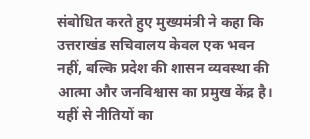संबोधित करते हुए मुख्यमंत्री ने कहा कि उत्तराखंड सचिवालय केवल एक भवन नहीं, बल्कि प्रदेश की शासन व्यवस्था की आत्मा और जनविश्वास का प्रमुख केंद्र है। यहीं से नीतियों का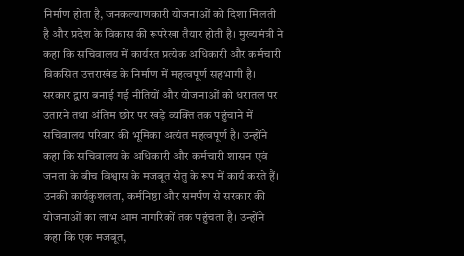निर्माण होता है, जनकल्याणकारी योजनाओं को दिशा मिलती है और प्रदेश के विकास की रूपरेखा तैयार होती है। मुख्यमंत्री ने कहा कि सचिवालय में कार्यरत प्रत्येक अधिकारी और कर्मचारी विकसित उत्तराखंड के निर्माण में महत्वपूर्ण सहभागी है। सरकार द्वारा बनाई गई नीतियों और योजनाओं को धरातल पर उतारने तथा अंतिम छोर पर खड़े व्यक्ति तक पहुंचाने में सचिवालय परिवार की भूमिका अत्यंत महत्वपूर्ण है। उन्होंने कहा कि सचिवालय के अधिकारी और कर्मचारी शासन एवं जनता के बीच विश्वास के मजबूत सेतु के रूप में कार्य करते हैं। उनकी कार्यकुशलता, कर्मनिष्ठा और समर्पण से सरकार की योजनाओं का लाभ आम नागरिकों तक पहुंचता है। उन्होंने कहा कि एक मजबूत,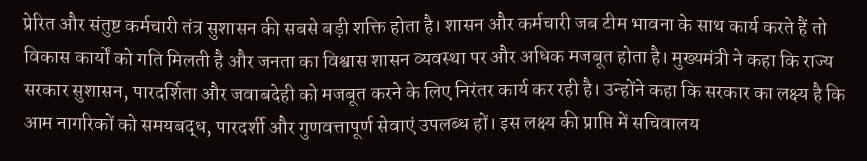प्रेरित और संतुष्ट कर्मचारी तंत्र सुशासन की सबसे बड़ी शक्ति होता है। शासन और कर्मचारी जब टीम भावना के साथ कार्य करते हैं तो विकास कार्यों को गति मिलती है और जनता का विश्वास शासन व्यवस्था पर और अधिक मजबूत होता है। मुख्यमंत्री ने कहा कि राज्य सरकार सुशासन, पारदर्शिता और जवाबदेही को मजबूत करने के लिए निरंतर कार्य कर रही है। उन्होंने कहा कि सरकार का लक्ष्य है कि आम नागरिकों को समयबद्ध, पारदर्शी और गुणवत्तापूर्ण सेवाएं उपलब्ध हों। इस लक्ष्य की प्राप्ति में सचिवालय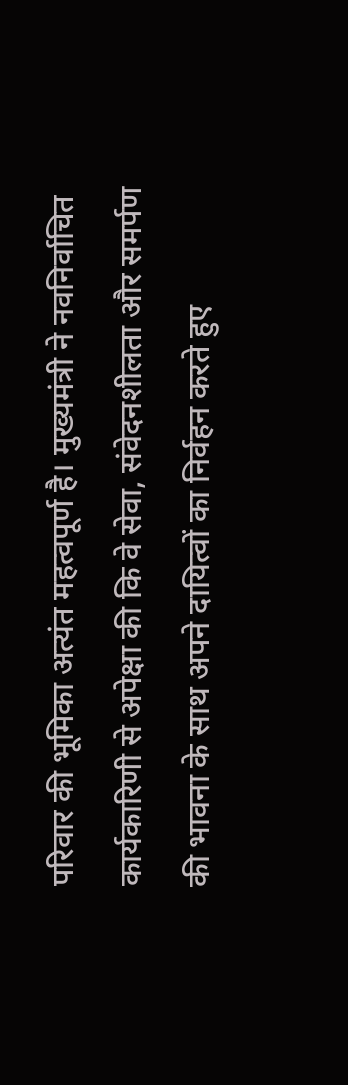परिवार की भूमिका अत्यंत महत्वपूर्ण है। मुख्यमंत्री ने नवनिर्वाचित कार्यकारिणी से अपेक्षा की कि वे सेवा, संवेदनशीलता और समर्पण की भावना के साथ अपने दायित्वों का निर्वहन करते हुए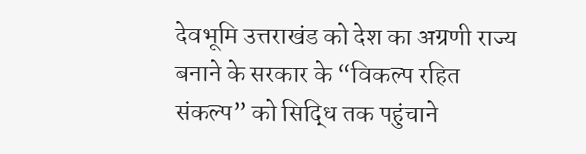देवभूमि उत्तराखंड को देश का अग्रणी राज्य बनाने के सरकार के “विकल्प रहित संकल्प” को सिद्धि तक पहुंचाने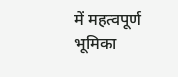में महत्वपूर्ण भूमिका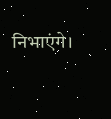निभाएंगे।